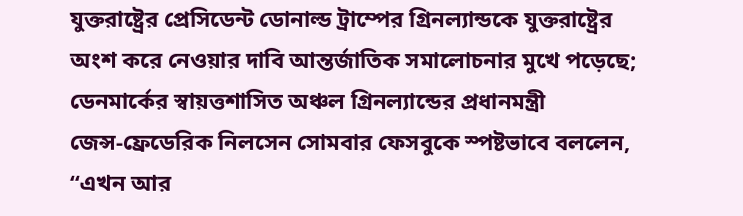যুক্তরাষ্ট্রের প্রেসিডেন্ট ডোনাল্ড ট্রাম্পের গ্রিনল্যান্ডকে যুক্তরাষ্ট্রের অংশ করে নেওয়ার দাবি আন্তর্জাতিক সমালোচনার মুখে পড়েছে; ডেনমার্কের স্বায়ত্তশাসিত অঞ্চল গ্রিনল্যান্ডের প্রধানমন্ত্রী জেন্স‑ফ্রেডেরিক নিলসেন সোমবার ফেসবুকে স্পষ্টভাবে বললেন, “এখন আর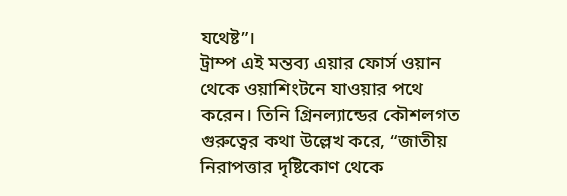যথেষ্ট”।
ট্রাম্প এই মন্তব্য এয়ার ফোর্স ওয়ান থেকে ওয়াশিংটনে যাওয়ার পথে করেন। তিনি গ্রিনল্যান্ডের কৌশলগত গুরুত্বের কথা উল্লেখ করে, “জাতীয় নিরাপত্তার দৃষ্টিকোণ থেকে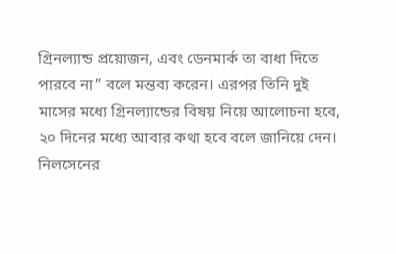গ্রিনল্যান্ড প্রয়োজন, এবং ডেনমার্ক তা বাধা দিতে পারবে না” বলে মন্তব্য করেন। এরপর তিনি দুই মাসের মধ্যে গ্রিনল্যান্ডের বিষয় নিয়ে আলোচনা হবে, ২০ দিনের মধ্যে আবার কথা হবে বলে জানিয়ে দেন।
নিলসেনের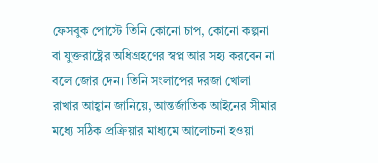ফেসবুক পোস্টে তিনি কোনো চাপ, কোনো কল্পনা বা যুক্তরাষ্ট্রের অধিগ্রহণের স্বপ্ন আর সহ্য করবেন না বলে জোর দেন। তিনি সংলাপের দরজা খোলা রাখার আহ্বান জানিয়ে, আন্তর্জাতিক আইনের সীমার মধ্যে সঠিক প্রক্রিয়ার মাধ্যমে আলোচনা হওয়া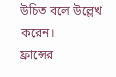উচিত বলে উল্লেখ করেন।
ফ্রান্সের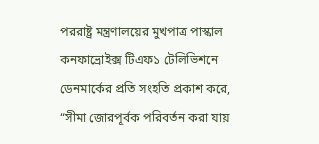পররাষ্ট্র মন্ত্রণালয়ের মুখপাত্র পাস্কাল কনফাভ্রোইক্স টিএফ১ টেলিভিশনে ডেনমার্কের প্রতি সংহতি প্রকাশ করে, “সীমা জোরপূর্বক পরিবর্তন করা যায়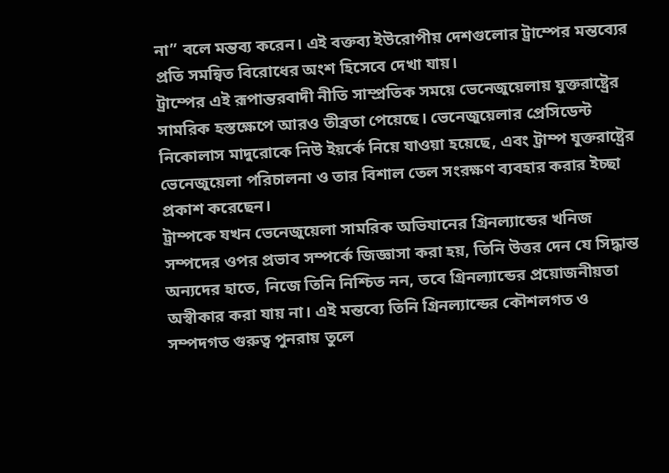না” বলে মন্তব্য করেন। এই বক্তব্য ইউরোপীয় দেশগুলোর ট্রাম্পের মন্তব্যের প্রতি সমন্বিত বিরোধের অংশ হিসেবে দেখা যায়।
ট্রাম্পের এই রূপান্তরবাদী নীতি সাম্প্রতিক সময়ে ভেনেজুয়েলায় যুক্তরাষ্ট্রের সামরিক হস্তক্ষেপে আরও তীব্রতা পেয়েছে। ভেনেজুয়েলার প্রেসিডেন্ট নিকোলাস মাদুরোকে নিউ ইয়র্কে নিয়ে যাওয়া হয়েছে, এবং ট্রাম্প যুক্তরাষ্ট্রের ভেনেজুয়েলা পরিচালনা ও তার বিশাল তেল সংরক্ষণ ব্যবহার করার ইচ্ছা প্রকাশ করেছেন।
ট্রাম্পকে যখন ভেনেজুয়েলা সামরিক অভিযানের গ্রিনল্যান্ডের খনিজ সম্পদের ওপর প্রভাব সম্পর্কে জিজ্ঞাসা করা হয়, তিনি উত্তর দেন যে সিদ্ধান্ত অন্যদের হাতে, নিজে তিনি নিশ্চিত নন, তবে গ্রিনল্যান্ডের প্রয়োজনীয়তা অস্বীকার করা যায় না। এই মন্তব্যে তিনি গ্রিনল্যান্ডের কৌশলগত ও সম্পদগত গুরুত্ব পুনরায় তুলে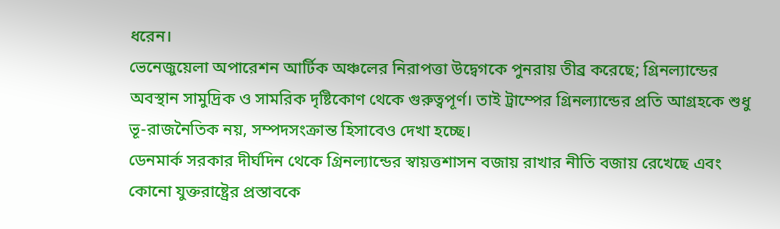ধরেন।
ভেনেজুয়েলা অপারেশন আর্টিক অঞ্চলের নিরাপত্তা উদ্বেগকে পুনরায় তীব্র করেছে; গ্রিনল্যান্ডের অবস্থান সামুদ্রিক ও সামরিক দৃষ্টিকোণ থেকে গুরুত্বপূর্ণ। তাই ট্রাম্পের গ্রিনল্যান্ডের প্রতি আগ্রহকে শুধু ভূ-রাজনৈতিক নয়, সম্পদসংক্রান্ত হিসাবেও দেখা হচ্ছে।
ডেনমার্ক সরকার দীর্ঘদিন থেকে গ্রিনল্যান্ডের স্বায়ত্তশাসন বজায় রাখার নীতি বজায় রেখেছে এবং কোনো যুক্তরাষ্ট্রের প্রস্তাবকে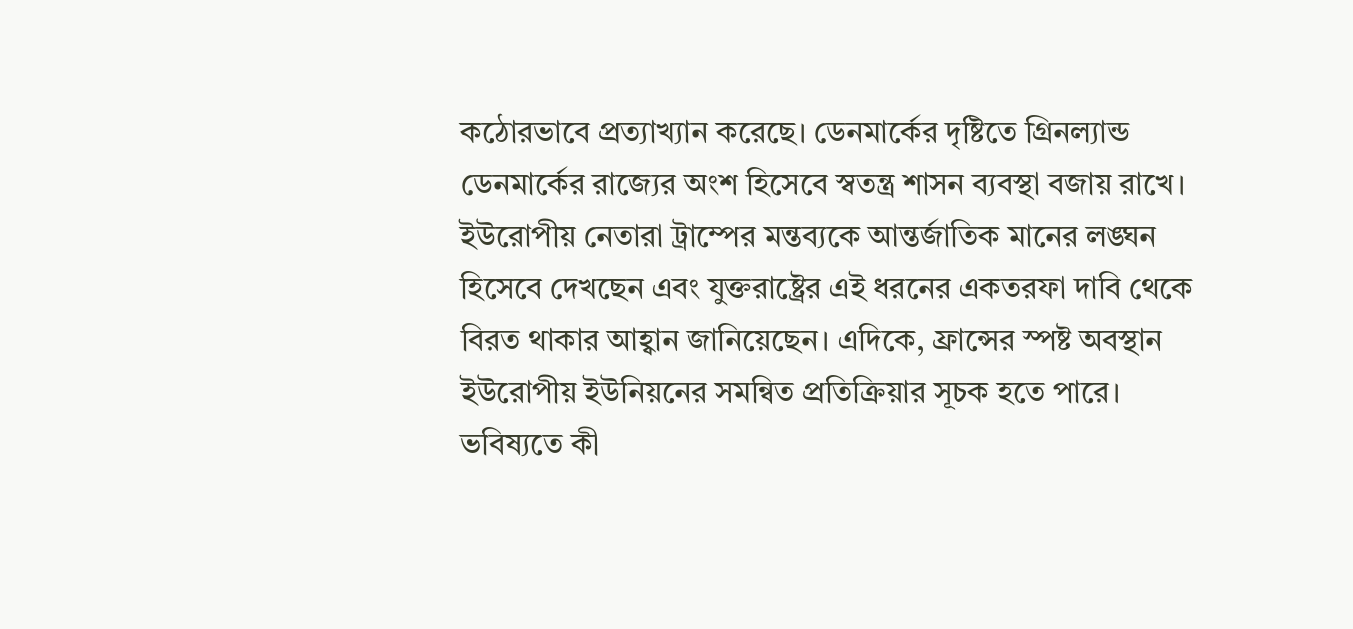কঠোরভাবে প্রত্যাখ্যান করেছে। ডেনমার্কের দৃষ্টিতে গ্রিনল্যান্ড ডেনমার্কের রাজ্যের অংশ হিসেবে স্বতন্ত্র শাসন ব্যবস্থা বজায় রাখে।
ইউরোপীয় নেতারা ট্রাম্পের মন্তব্যকে আন্তর্জাতিক মানের লঙ্ঘন হিসেবে দেখছেন এবং যুক্তরাষ্ট্রের এই ধরনের একতরফা দাবি থেকে বিরত থাকার আহ্বান জানিয়েছেন। এদিকে, ফ্রান্সের স্পষ্ট অবস্থান ইউরোপীয় ইউনিয়নের সমন্বিত প্রতিক্রিয়ার সূচক হতে পারে।
ভবিষ্যতে কী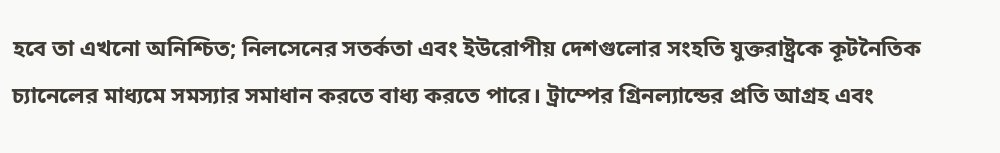হবে তা এখনো অনিশ্চিত; নিলসেনের সতর্কতা এবং ইউরোপীয় দেশগুলোর সংহতি যুক্তরাষ্ট্রকে কূটনৈতিক চ্যানেলের মাধ্যমে সমস্যার সমাধান করতে বাধ্য করতে পারে। ট্রাম্পের গ্রিনল্যান্ডের প্রতি আগ্রহ এবং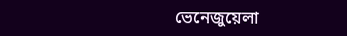ভেনেজুয়েলা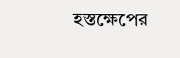হস্তক্ষেপের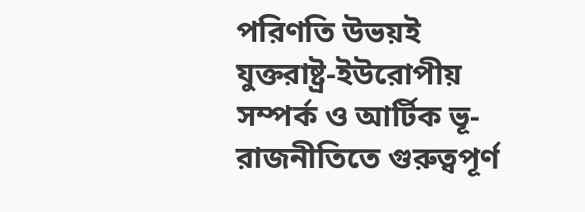পরিণতি উভয়ই যুক্তরাষ্ট্র‑ইউরোপীয় সম্পর্ক ও আর্টিক ভূ-রাজনীতিতে গুরুত্বপূর্ণ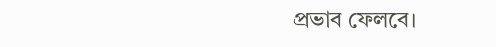প্রভাব ফেলবে।